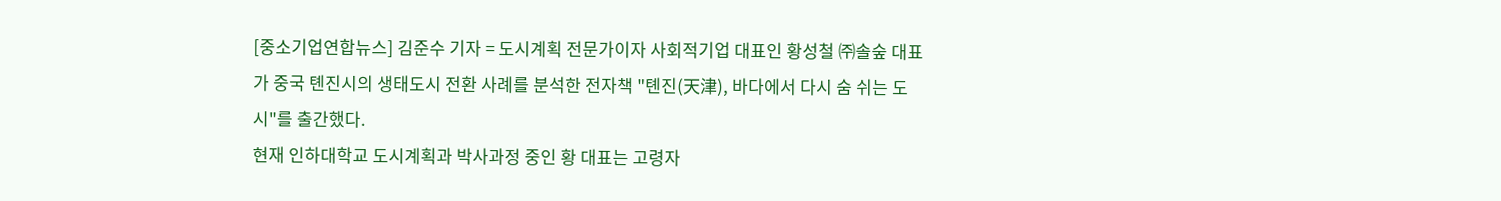[중소기업연합뉴스] 김준수 기자 = 도시계획 전문가이자 사회적기업 대표인 황성철 ㈜솔숲 대표가 중국 톈진시의 생태도시 전환 사례를 분석한 전자책 "톈진(天津), 바다에서 다시 숨 쉬는 도시"를 출간했다.
현재 인하대학교 도시계획과 박사과정 중인 황 대표는 고령자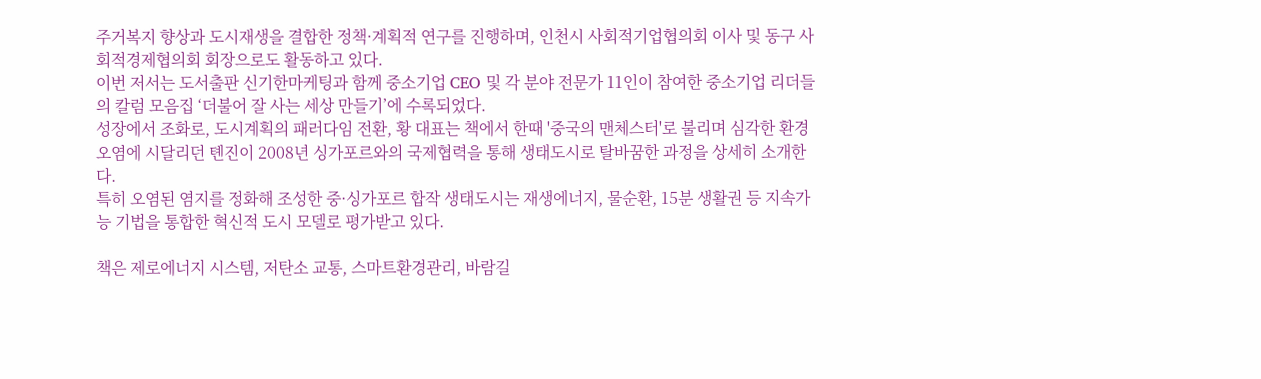주거복지 향상과 도시재생을 결합한 정책·계획적 연구를 진행하며, 인천시 사회적기업협의회 이사 및 동구 사회적경제협의회 회장으로도 활동하고 있다.
이번 저서는 도서출판 신기한마케팅과 함께 중소기업 CEO 및 각 분야 전문가 11인이 참여한 중소기업 리더들의 칼럼 모음집 ‘더불어 잘 사는 세상 만들기’에 수록되었다.
성장에서 조화로, 도시계획의 패러다임 전환, 황 대표는 책에서 한때 '중국의 맨체스터'로 불리며 심각한 환경오염에 시달리던 톈진이 2008년 싱가포르와의 국제협력을 통해 생태도시로 탈바꿈한 과정을 상세히 소개한다.
특히 오염된 염지를 정화해 조성한 중·싱가포르 합작 생태도시는 재생에너지, 물순환, 15분 생활권 등 지속가능 기법을 통합한 혁신적 도시 모델로 평가받고 있다.

책은 제로에너지 시스템, 저탄소 교통, 스마트환경관리, 바람길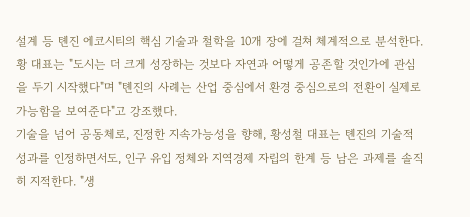설계 등 톈진 에코시티의 핵심 기술과 철학을 10개 장에 걸쳐 체계적으로 분석한다. 황 대표는 "도시는 더 크게 성장하는 것보다 자연과 어떻게 공존할 것인가에 관심을 두기 시작했다"며 "톈진의 사례는 산업 중심에서 환경 중심으로의 전환이 실제로 가능함을 보여준다"고 강조했다.
기술을 넘어 공동체로, 진정한 지속가능성을 향해, 황성철 대표는 톈진의 기술적 성과를 인정하면서도, 인구 유입 정체와 지역경제 자립의 한계 등 남은 과제를 솔직히 지적한다. "생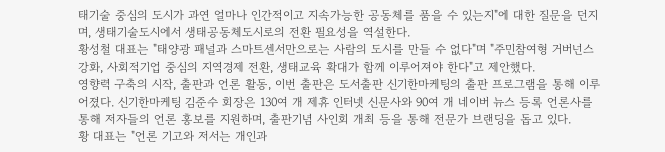태기술 중심의 도시가 과연 얼마나 인간적이고 지속가능한 공동체를 품을 수 있는지"에 대한 질문을 던지며, 생태기술도시에서 생태공동체도시로의 전환 필요성을 역설한다.
황성철 대표는 "태양광 패널과 스마트센서만으로는 사람의 도시를 만들 수 없다"며 "주민참여형 거버넌스 강화, 사회적기업 중심의 지역경제 전환, 생태교육 확대가 함께 이루어져야 한다"고 제안했다.
영향력 구축의 시작, 출판과 언론 활동, 이번 출판은 도서출판 신기한마케팅의 출판 프로그램을 통해 이루어졌다. 신기한마케팅 김준수 회장은 130여 개 제휴 인터넷 신문사와 90여 개 네이버 뉴스 등록 언론사를 통해 저자들의 언론 홍보를 지원하며, 출판기념 사인회 개최 등을 통해 전문가 브랜딩을 돕고 있다.
황 대표는 "언론 기고와 저서는 개인과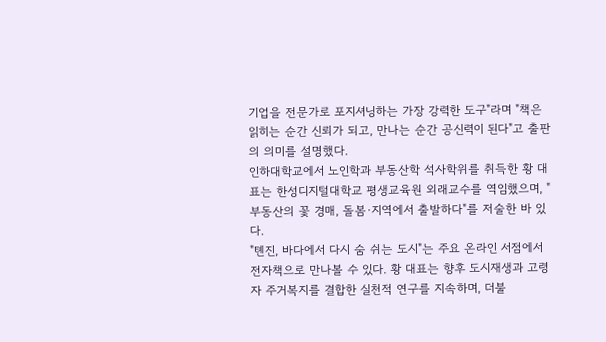기업을 전문가로 포지셔닝하는 가장 강력한 도구"라며 "책은 읽히는 순간 신뢰가 되고, 만나는 순간 공신력이 된다"고 출판의 의미를 설명했다.
인하대학교에서 노인학과 부동산학 석사학위를 취득한 황 대표는 한성디지털대학교 평생교육원 외래교수를 역임했으며, "부동산의 꽃 경매, 돌봄·지역에서 출발하다"를 저술한 바 있다.
"톈진, 바다에서 다시 숨 쉬는 도시"는 주요 온라인 서점에서 전자책으로 만나볼 수 있다. 황 대표는 향후 도시재생과 고령자 주거복지를 결합한 실천적 연구를 지속하며, 더불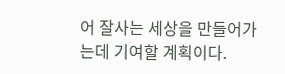어 잘사는 세상을 만들어가는데 기여할 계획이다.